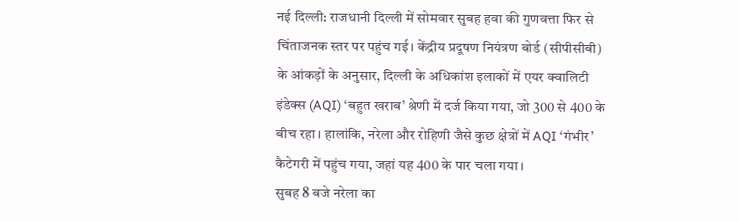नई दिल्ली: राजधानी दिल्ली में सोमवार सुबह हवा की गुणवत्ता फिर से चिंताजनक स्तर पर पहुंच गई। केंद्रीय प्रदूषण नियंत्रण बोर्ड (सीपीसीबी) के आंकड़ों के अनुसार, दिल्ली के अधिकांश इलाकों में एयर क्वालिटी इंडेक्स (AQI) ‘बहुत खराब’ श्रेणी में दर्ज किया गया, जो 300 से 400 के बीच रहा। हालांकि, नरेला और रोहिणी जैसे कुछ क्षेत्रों में AQI ‘गंभीर’ कैटेगरी में पहुंच गया, जहां यह 400 के पार चला गया।
सुबह 8 बजे नरेला का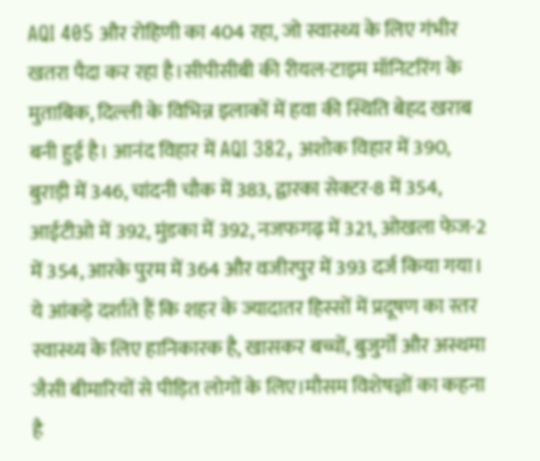AQI 405 और रोहिणी का 404 रहा, जो स्वास्थ्य के लिए गंभीर खतरा पैदा कर रहा है।सीपीसीबी की रीयल-टाइम मॉनिटरिंग के मुताबिक, दिल्ली के विभिन्न इलाकों में हवा की स्थिति बेहद खराब बनी हुई है। आनंद विहार में AQI 382, अशोक विहार में 390, बुराड़ी में 346, चांदनी चौक में 383, द्वारका सेक्टर-8 में 354, आईटीओ में 392, मुंडका में 392, नजफगढ़ में 321, ओखला फेज-2 में 354, आरके पुरम में 364 और वजीरपुर में 393 दर्ज किया गया।
ये आंकड़े दर्शाते हैं कि शहर के ज्यादातर हिस्सों में प्रदूषण का स्तर स्वास्थ्य के लिए हानिकारक है, खासकर बच्चों, बुजुर्गों और अस्थमा जैसी बीमारियों से पीड़ित लोगों के लिए।मौसम विशेषज्ञों का कहना है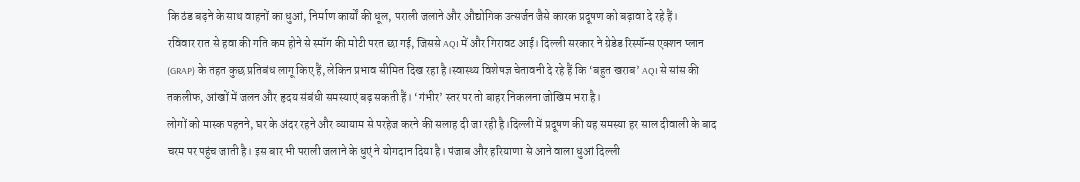कि ठंड बढ़ने के साथ वाहनों का धुआं, निर्माण कार्यों की धूल, पराली जलाने और औद्योगिक उत्सर्जन जैसे कारक प्रदूषण को बढ़ावा दे रहे हैं।
रविवार रात से हवा की गति कम होने से स्मॉग की मोटी परत छा गई, जिससे AQI में और गिरावट आई। दिल्ली सरकार ने ग्रेडेड रिस्पॉन्स एक्शन प्लान (GRAP) के तहत कुछ प्रतिबंध लागू किए हैं, लेकिन प्रभाव सीमित दिख रहा है।स्वास्थ्य विशेषज्ञ चेतावनी दे रहे हैं कि ‘बहुत खराब’ AQI से सांस की तकलीफ, आंखों में जलन और हृदय संबंधी समस्याएं बढ़ सकती हैं। ‘गंभीर’ स्तर पर तो बाहर निकलना जोखिम भरा है।
लोगों को मास्क पहनने, घर के अंदर रहने और व्यायाम से परहेज करने की सलाह दी जा रही है।दिल्ली में प्रदूषण की यह समस्या हर साल दीवाली के बाद चरम पर पहुंच जाती है। इस बार भी पराली जलाने के धुएं ने योगदान दिया है। पंजाब और हरियाणा से आने वाला धुआं दिल्ली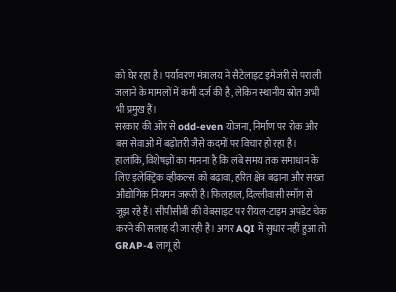को घेर रहा है। पर्यावरण मंत्रालय ने सैटेलाइट इमेजरी से पराली जलाने के मामलों में कमी दर्ज की है, लेकिन स्थानीय स्रोत अभी भी प्रमुख हैं।
सरकार की ओर से odd-even योजना, निर्माण पर रोक और बस सेवाओं में बढ़ोतरी जैसे कदमों पर विचार हो रहा है। हालांकि, विशेषज्ञों का मानना है कि लंबे समय तक समाधान के लिए इलेक्ट्रिक व्हीकल्स को बढ़ावा, हरित क्षेत्र बढ़ाना और सख्त औद्योगिक नियमन जरूरी है।फिलहाल, दिल्लीवासी स्मॉग से जूझ रहे हैं। सीपीसीबी की वेबसाइट पर रीयल-टाइम अपडेट चेक करने की सलाह दी जा रही है। अगर AQI में सुधार नहीं हुआ तो GRAP-4 लागू हो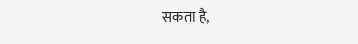सकता है,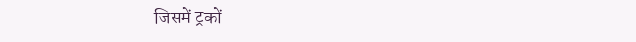जिसमें ट्रकों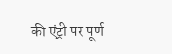की एंट्री पर पूर्ण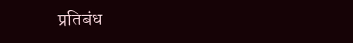प्रतिबंध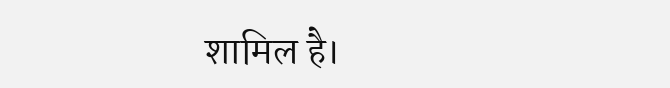शामिल है।